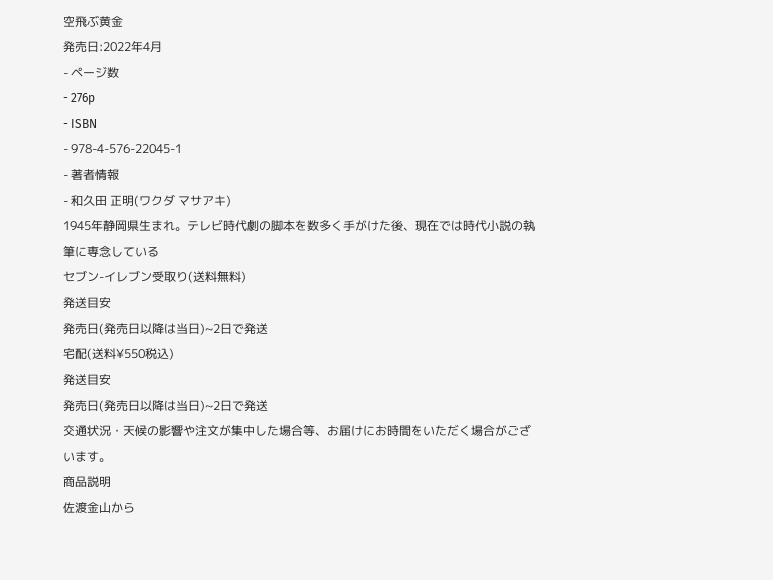空飛ぶ黄金
発売日:2022年4月
- ページ数
- 276p
- ISBN
- 978-4-576-22045-1
- 著者情報
- 和久田 正明(ワクダ マサアキ)
1945年静岡県生まれ。テレビ時代劇の脚本を数多く手がけた後、現在では時代小説の執筆に専念している
セブン-イレブン受取り(送料無料)
発送目安
発売日(発売日以降は当日)~2日で発送
宅配(送料¥550税込)
発送目安
発売日(発売日以降は当日)~2日で発送
交通状況・天候の影響や注文が集中した場合等、お届けにお時間をいただく場合がございます。
商品説明
佐渡金山から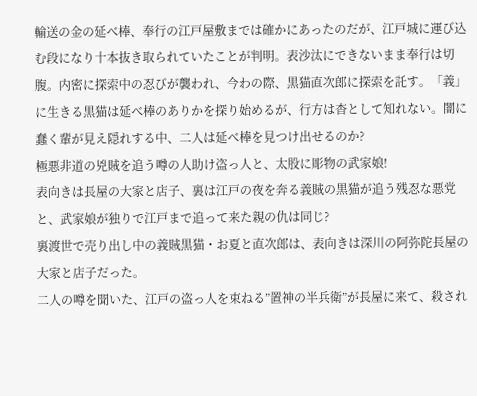輸送の金の延べ棒、奉行の江戸屋敷までは確かにあったのだが、江戸城に運び込む段になり十本抜き取られていたことが判明。表沙汰にできないまま奉行は切腹。内密に探索中の忍びが襲われ、今わの際、黒猫直次郎に探索を託す。「義」に生きる黒猫は延べ棒のありかを探り始めるが、行方は杳として知れない。闇に蠢く輩が見え隠れする中、二人は延べ棒を見つけ出せるのか?
極悪非道の兇賊を追う噂の人助け盗っ人と、太股に彫物の武家娘!
表向きは長屋の大家と店子、裏は江戸の夜を奔る義賊の黒猫が追う残忍な悪党と、武家娘が独りで江戸まで追って来た親の仇は同じ?
裏渡世で売り出し中の義賊黒猫・お夏と直次郎は、表向きは深川の阿弥陀長屋の大家と店子だった。
二人の噂を聞いた、江戸の盗っ人を束ねる”置神の半兵衛”が長屋に来て、殺され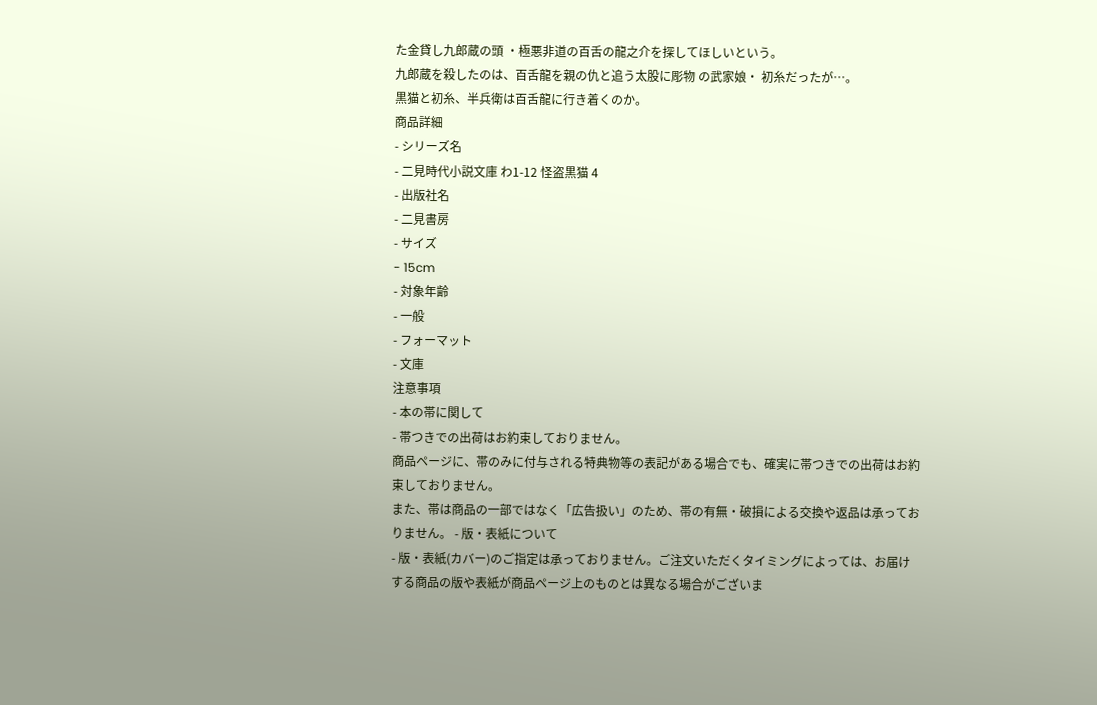た金貸し九郎蔵の頭 ・極悪非道の百舌の龍之介を探してほしいという。
九郎蔵を殺したのは、百舌龍を親の仇と追う太股に彫物 の武家娘・ 初糸だったが…。
黒猫と初糸、半兵衛は百舌龍に行き着くのか。
商品詳細
- シリーズ名
- 二見時代小説文庫 わ1-12 怪盗黒猫 4
- 出版社名
- 二見書房
- サイズ
- 15cm
- 対象年齢
- 一般
- フォーマット
- 文庫
注意事項
- 本の帯に関して
- 帯つきでの出荷はお約束しておりません。
商品ページに、帯のみに付与される特典物等の表記がある場合でも、確実に帯つきでの出荷はお約束しておりません。
また、帯は商品の一部ではなく「広告扱い」のため、帯の有無・破損による交換や返品は承っておりません。 - 版・表紙について
- 版・表紙(カバー)のご指定は承っておりません。ご注文いただくタイミングによっては、お届けする商品の版や表紙が商品ページ上のものとは異なる場合がございま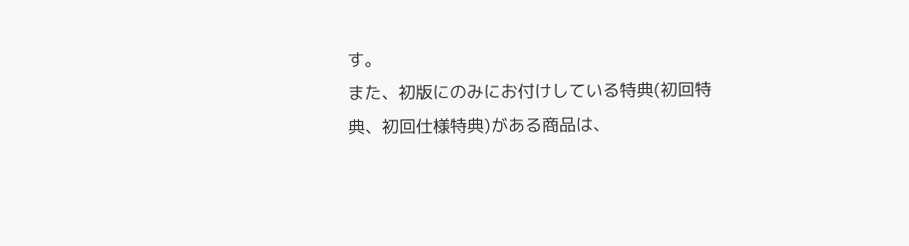す。
また、初版にのみにお付けしている特典(初回特典、初回仕様特典)がある商品は、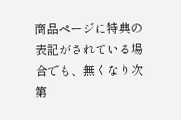商品ページに特典の表記がされている場合でも、無くなり次第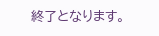終了となります。